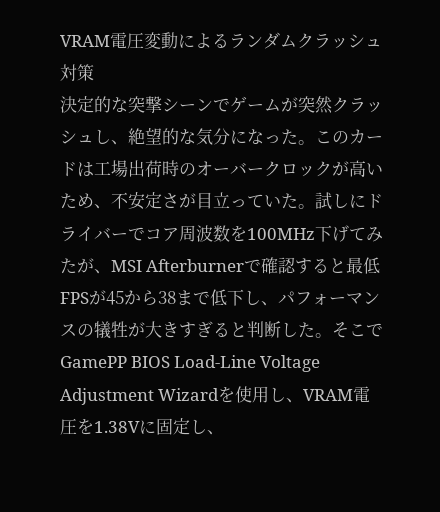VRAM電圧変動によるランダムクラッシュ対策
決定的な突撃シーンでゲームが突然クラッシュし、絶望的な気分になった。このカードは工場出荷時のオーバークロックが高いため、不安定さが目立っていた。試しにドライバーでコア周波数を100MHz下げてみたが、MSI Afterburnerで確認すると最低FPSが45から38まで低下し、パフォーマンスの犠牲が大きすぎると判断した。そこでGamePP BIOS Load-Line Voltage Adjustment Wizardを使用し、VRAM電圧を1.38Vに固定し、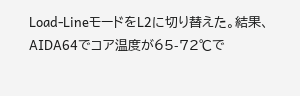Load-LineモードをL2に切り替えた。結果、AIDA64でコア温度が65-72℃で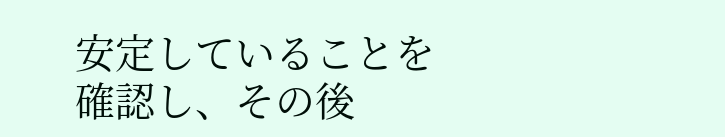安定していることを確認し、その後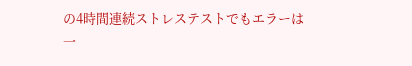の4時間連続ストレステストでもエラーは一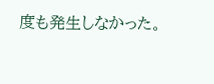度も発生しなかった。